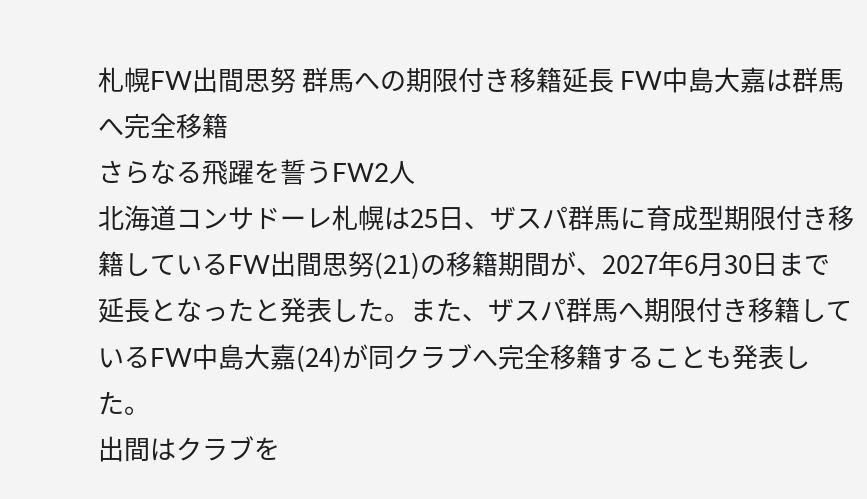札幌FW出間思努 群馬への期限付き移籍延長 FW中島大嘉は群馬へ完全移籍
さらなる飛躍を誓うFW2人
北海道コンサドーレ札幌は25日、ザスパ群馬に育成型期限付き移籍しているFW出間思努(21)の移籍期間が、2027年6月30日まで延長となったと発表した。また、ザスパ群馬へ期限付き移籍しているFW中島大嘉(24)が同クラブへ完全移籍することも発表した。
出間はクラブを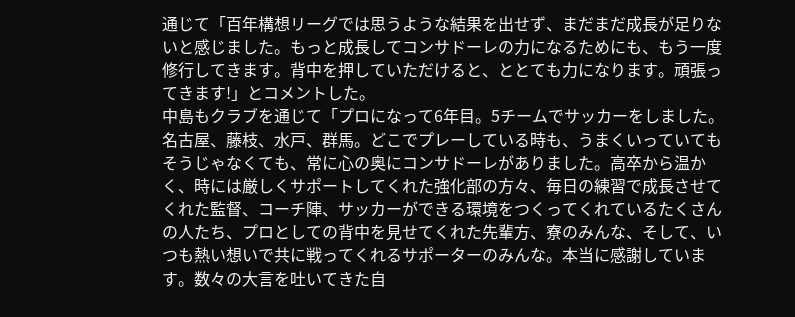通じて「百年構想リーグでは思うような結果を出せず、まだまだ成長が足りないと感じました。もっと成長してコンサドーレの力になるためにも、もう一度修行してきます。背中を押していただけると、ととても力になります。頑張ってきます!」とコメントした。
中島もクラブを通じて「プロになって6年目。5チームでサッカーをしました。名古屋、藤枝、水戸、群馬。どこでプレーしている時も、うまくいっていてもそうじゃなくても、常に心の奥にコンサドーレがありました。高卒から温かく、時には厳しくサポートしてくれた強化部の方々、毎日の練習で成長させてくれた監督、コーチ陣、サッカーができる環境をつくってくれているたくさんの人たち、プロとしての背中を見せてくれた先輩方、寮のみんな、そして、いつも熱い想いで共に戦ってくれるサポーターのみんな。本当に感謝しています。数々の大言を吐いてきた自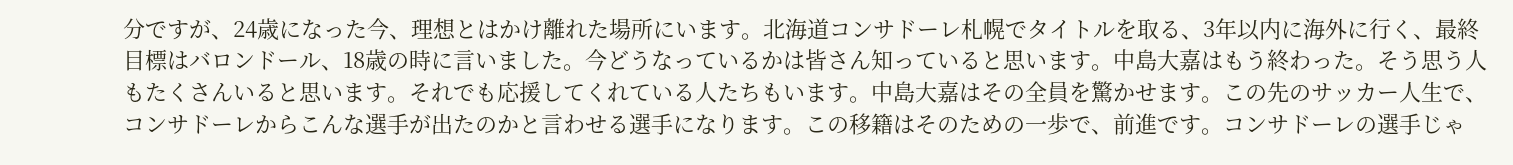分ですが、24歳になった今、理想とはかけ離れた場所にいます。北海道コンサドーレ札幌でタイトルを取る、3年以内に海外に行く、最終目標はバロンドール、18歳の時に言いました。今どうなっているかは皆さん知っていると思います。中島大嘉はもう終わった。そう思う人もたくさんいると思います。それでも応援してくれている人たちもいます。中島大嘉はその全員を驚かせます。この先のサッカー人生で、コンサドーレからこんな選手が出たのかと言わせる選手になります。この移籍はそのための一歩で、前進です。コンサドーレの選手じゃ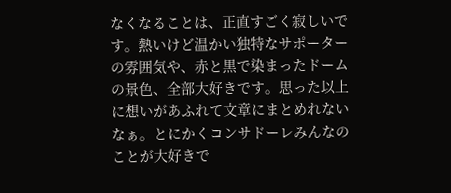なくなることは、正直すごく寂しいです。熱いけど温かい独特なサポーターの雰囲気や、赤と黒で染まったドームの景色、全部大好きです。思った以上に想いがあふれて文章にまとめれないなぁ。とにかくコンサドーレみんなのことが大好きで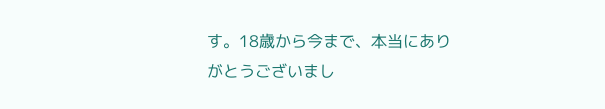す。18歳から今まで、本当にありがとうございまし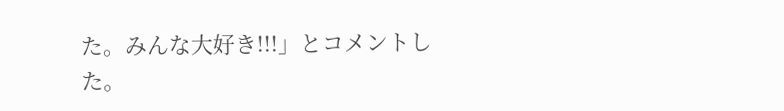た。みんな大好き!!!」とコメントした。